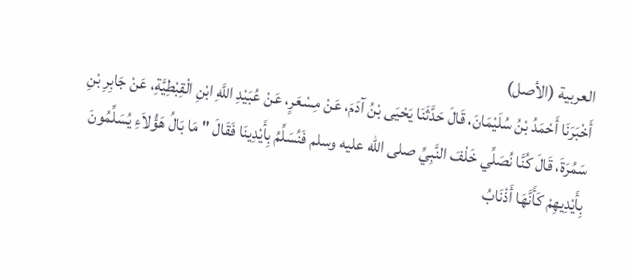العربية (الأصل)
أَخْبَرَنَا أَحْمَدُ بْنُ سُلَيْمَانَ، قَالَ حَدَّثَنَا يَحْيَى بْنُ آدَمَ، عَنْ مِسْعَرٍ، عَنْ عُبَيْدِ اللَّهِ ابْنِ الْقِبْطِيَّةِ، عَنْ جَابِرِ بْنِ سَمُرَةَ، قَالَ كُنَّا نُصَلِّي خَلْفَ النَّبِيِّ صلى الله عليه وسلم فَنُسَلِّمُ بِأَيْدِينَا فَقَالَ " مَا بَالُ هَؤُلاَءِ يُسَلِّمُونَ بِأَيْدِيهِمْ كَأَنَّهَا أَذْنَابُ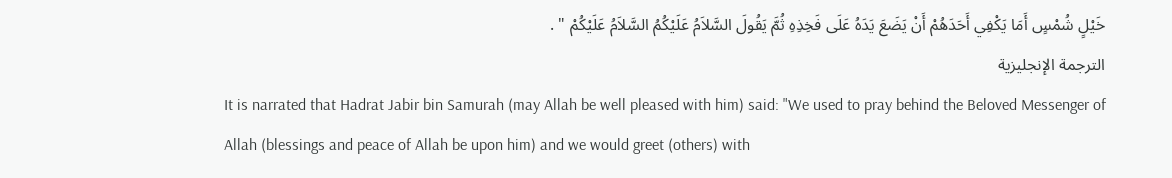خَيْلٍ شُمْسٍ أَمَا يَكْفِي أَحَدَهُمْ أَنْ يَضَعَ يَدَهُ عَلَى فَخِذِهِ ثُمَّ يَقُولَ السَّلاَمُ عَلَيْكُمُ السَّلاَمُ عَلَيْكُمْ " .
الترجمة الإنجليزية
It is narrated that Hadrat Jabir bin Samurah (may Allah be well pleased with him) said: "We used to pray behind the Beloved Messenger of Allah (blessings and peace of Allah be upon him) and we would greet (others) with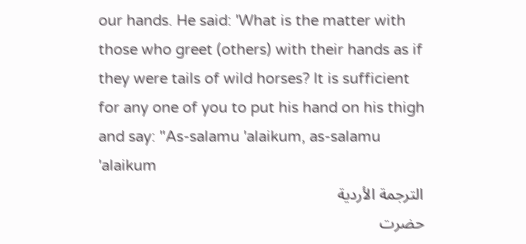our hands. He said: 'What is the matter with those who greet (others) with their hands as if they were tails of wild horses? It is sufficient for any one of you to put his hand on his thigh and say: "As-salamu 'alaikum, as-salamu 'alaikum
الترجمة الأردية
حضرت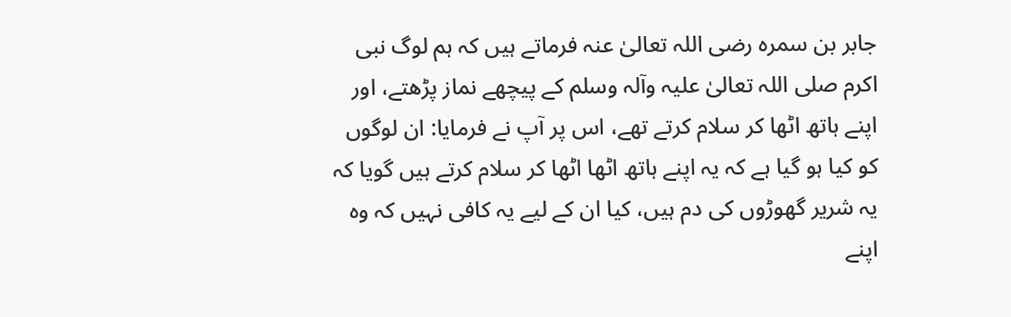جابر بن سمرہ رضی اللہ تعالیٰ عنہ فرماتے ہیں کہ ہم لوگ نبی اکرم صلی اللہ تعالیٰ علیہ وآلہ وسلم کے پیچھے نماز پڑھتے، اور اپنے ہاتھ اٹھا کر سلام کرتے تھے، اس پر آپ نے فرمایا: ان لوگوں کو کیا ہو گیا ہے کہ یہ اپنے ہاتھ اٹھا اٹھا کر سلام کرتے ہیں گویا کہ یہ شریر گھوڑوں کی دم ہیں، کیا ان کے لیے یہ کافی نہیں کہ وہ اپنے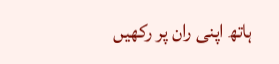ہاتھ اپنی ران پر رکھیں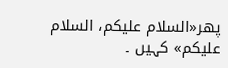پھر«السلام عليكم، السلام عليكم» کہیں ۔